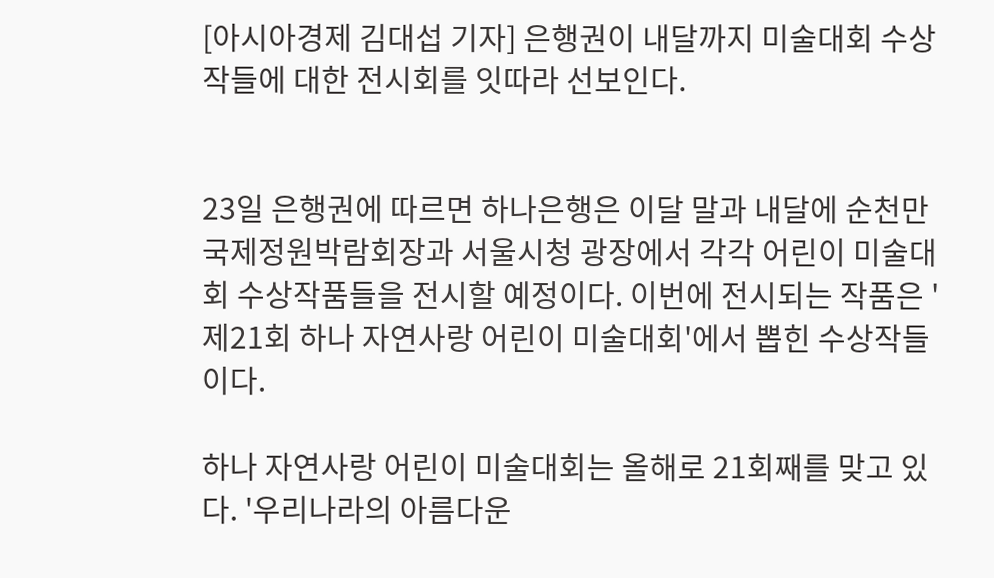[아시아경제 김대섭 기자] 은행권이 내달까지 미술대회 수상작들에 대한 전시회를 잇따라 선보인다.


23일 은행권에 따르면 하나은행은 이달 말과 내달에 순천만 국제정원박람회장과 서울시청 광장에서 각각 어린이 미술대회 수상작품들을 전시할 예정이다. 이번에 전시되는 작품은 '제21회 하나 자연사랑 어린이 미술대회'에서 뽑힌 수상작들이다.

하나 자연사랑 어린이 미술대회는 올해로 21회째를 맞고 있다. '우리나라의 아름다운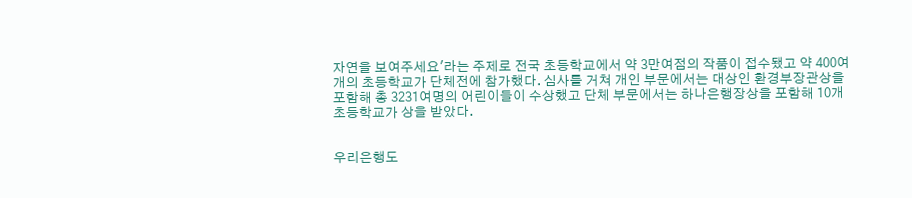자연을 보여주세요'라는 주제로 전국 초등학교에서 약 3만여점의 작품이 접수됐고 약 400여개의 초등학교가 단체전에 참가했다. 심사를 거쳐 개인 부문에서는 대상인 환경부장관상을 포함해 총 3231여명의 어린이들이 수상했고 단체 부문에서는 하나은행장상을 포함해 10개 초등학교가 상을 받았다.


우리은행도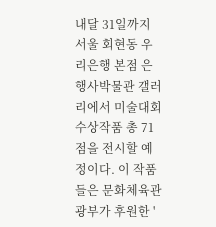내달 31일까지 서울 회현동 우리은행 본점 은행사박물관 갤러리에서 미술대회 수상작품 총 71점을 전시할 예정이다. 이 작품들은 문화체육관광부가 후원한 '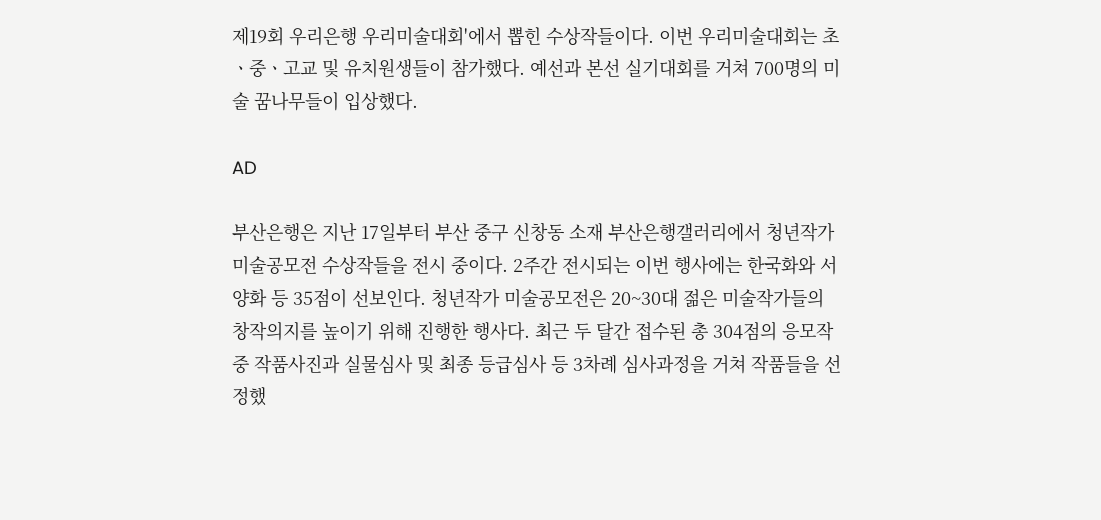제19회 우리은행 우리미술대회'에서 뽑힌 수상작들이다. 이번 우리미술대회는 초ㆍ중ㆍ고교 및 유치원생들이 참가했다. 예선과 본선 실기대회를 거쳐 700명의 미술 꿈나무들이 입상했다.

AD

부산은행은 지난 17일부터 부산 중구 신창동 소재 부산은행갤러리에서 청년작가 미술공모전 수상작들을 전시 중이다. 2주간 전시되는 이번 행사에는 한국화와 서양화 등 35점이 선보인다. 청년작가 미술공모전은 20~30대 젊은 미술작가들의 창작의지를 높이기 위해 진행한 행사다. 최근 두 달간 접수된 총 304점의 응모작 중 작품사진과 실물심사 및 최종 등급심사 등 3차례 심사과정을 거쳐 작품들을 선정했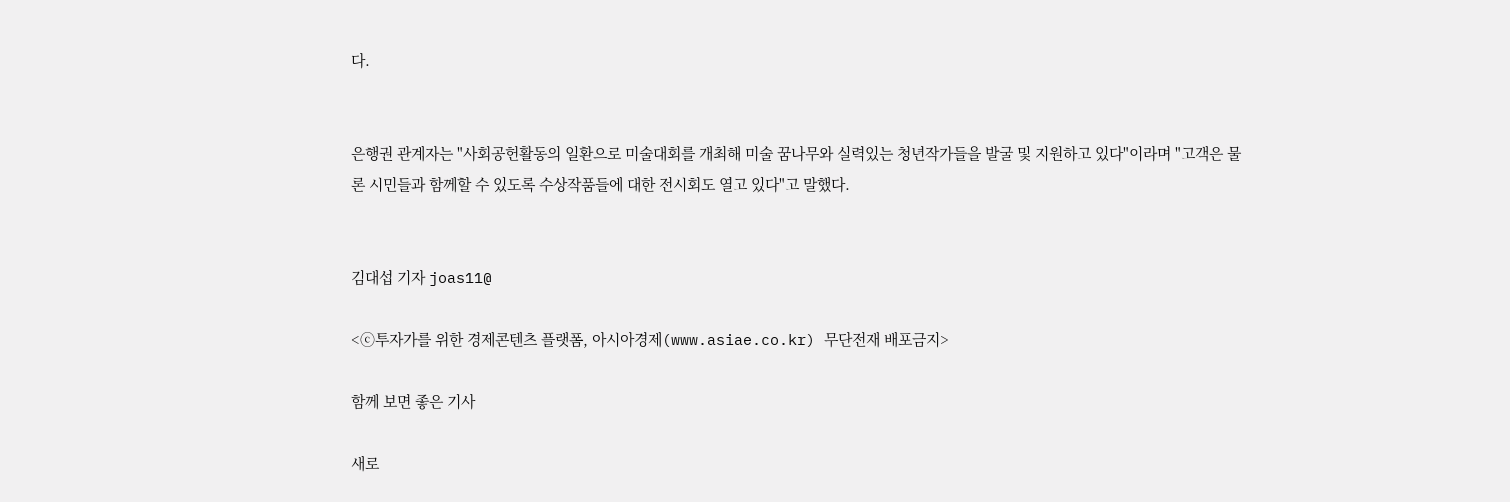다.


은행권 관계자는 "사회공헌활동의 일환으로 미술대회를 개최해 미술 꿈나무와 실력있는 청년작가들을 발굴 및 지원하고 있다"이라며 "고객은 물론 시민들과 함께할 수 있도록 수상작품들에 대한 전시회도 열고 있다"고 말했다.


김대섭 기자 joas11@

<ⓒ투자가를 위한 경제콘텐츠 플랫폼, 아시아경제(www.asiae.co.kr) 무단전재 배포금지>

함께 보면 좋은 기사

새로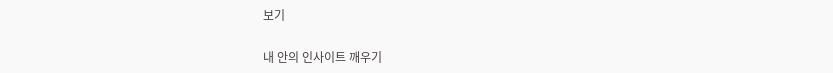보기

내 안의 인사이트 깨우기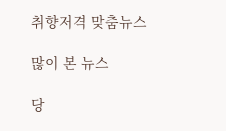취향저격 맞춤뉴스

많이 본 뉴스

당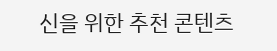신을 위한 추천 콘텐츠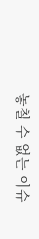놓칠 수 없는 이슈